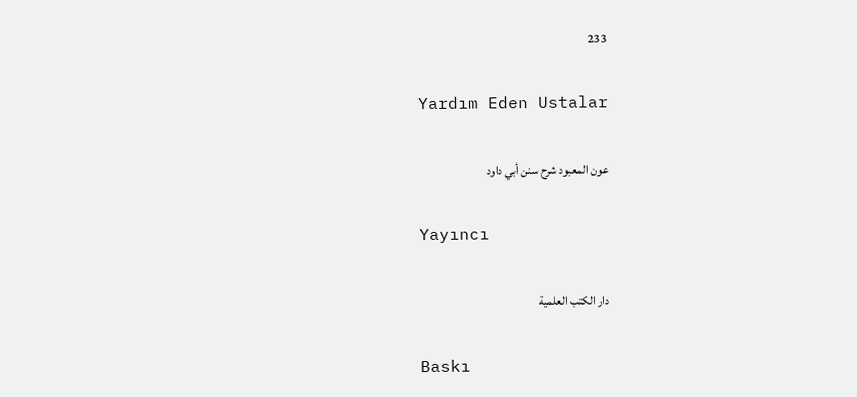233

Yardım Eden Ustalar

عون المعبود شرح سنن أبي داود

Yayıncı

دار الكتب العلمية

Baskı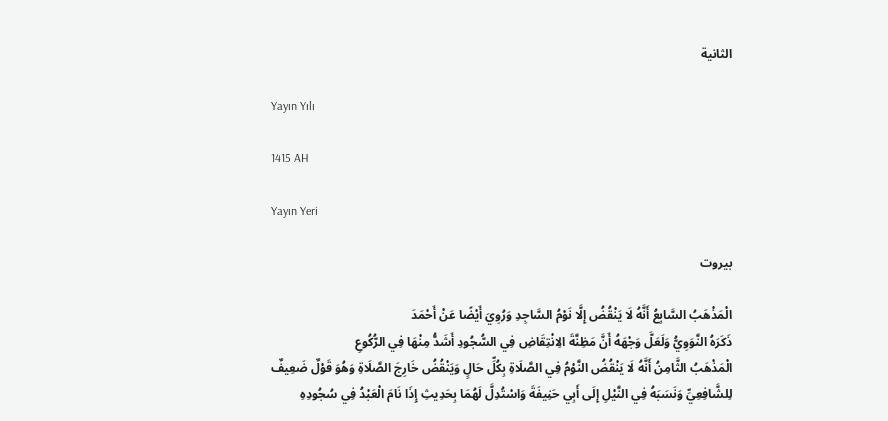الثانية

Yayın Yılı

1415 AH

Yayın Yeri

بيروت

الْمَذْهَبُ السَّابِعُ أَنَّهُ لَا يَنْقُضُ إِلَّا نَوْمُ السَّاجِدِ وَرُوِيَ أَيْضًا عَنْ أَحْمَدَ
ذَكَرَهُ النَّوَوِيُّ وَلَعَلَّ وَجْهَهُ أَنَّ مَظِنَّةَ الِانْتِقَاضِ فِي السُّجُودِ أَشَدُّ مِنْهَا فِي الرُّكُوعِ
الْمَذْهَبُ الثَّامِنُ أَنَّهُ لَا يَنْقُضُ النَّوْمُ فِي الصَّلَاةِ بِكُلِّ حَالٍ وَيَنْقُضُ خَارِجَ الصَّلَاةِ وَهُوَ قَوْلٌ ضَعِيفٌ لِلشَّافِعِيِّ وَنَسَبَهُ فِي النَّيْلِ إِلَى أَبِي حَنِيفَةَ وَاسْتُدِلَّ لَهُمَا بِحَدِيثِ إِذَا نَامَ الْعَبْدُ فِي سُجُودِهِ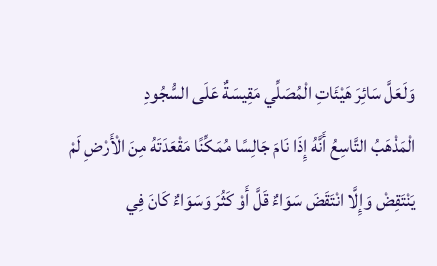وَلَعَلَّ سَائِرَ هَيْئَاتِ الْمُصَلِّي مَقِيسَةٌ عَلَى السُّجُودِ
الْمَذْهَبُ التَّاسِعُ أَنَّهُ إِذَا نَامَ جَالِسًا مُمَكِّنًا مَقْعَدَتَهُ مِنَ الْأَرْضِ لَمْ يَنْتَقِضْ وَإِلَّا انْتَقَضَ سَوَاءٌ قَلَّ أَوْ كَثُرَ وَسَوَاءٌ كَانَ فِي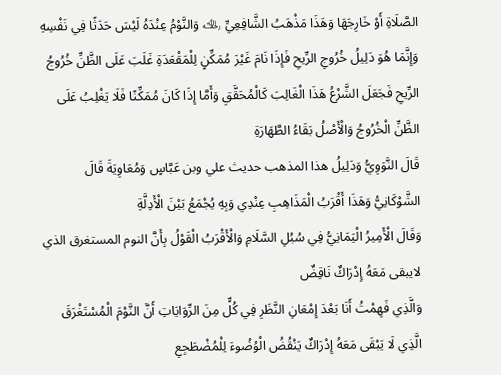الصَّلَاةِ أَوْ خَارِجَهَا وَهَذَا مَذْهَبُ الشَّافِعِيِّ ﵀ وَالنَّوْمُ عِنْدَهُ لَيْسَ حَدَثًا فِي نَفْسِهِ وَإِنَّمَا هُوَ دَلِيلُ خُرُوجِ الرِّيحِ فَإِذَا نَامَ غَيْرَ مُمَكِّنٍ لِلْمَقْعَدَةِ غَلَبَ عَلَى الظَّنِّ خُرُوجُ الرِّيحِ فَجَعَلَ الشَّرْعُ هَذَا الْغَالِبَ كَالْمُحَقَّقِ وَأَمَّا إِذَا كَانَ مُمَكِّنًا فَلَا يَغْلِبُ عَلَى الظَّنِّ الْخُرُوجُ وَالْأَصْلُ بَقَاءُ الطَّهَارَةِ
قَالَ النَّوَوِيُّ وَدَلِيلُ هذا المذهب حديث علي وبن عَبَّاسٍ وَمُعَاوِيَةَ قَالَ الشَّوْكَانِيُّ وَهَذَا أَقْرَبُ الْمَذَاهِبِ عِنْدِي وَبِهِ يُجْمَعُ بَيْنَ الْأَدِلَّةِ
وَقَالَ الْأَمِيرُ الْيَمَانِيُّ فِي سُبُلِ السَّلَامِ وَالْأَقْرَبُ الْقَوْلُ بِأَنَّ النوم المستغرق الذي لايبقى مَعَهُ إِدْرَاكٌ نَاقِضٌ
وَالَّذِي فَهِمْتُ أَنَا بَعْدَ إِمْعَانِ النَّظَرِ فِي كُلٍّ مِنَ الرِّوَايَاتِ أَنَّ النَّوْمَ الْمُسْتَغْرَقَ الَّذِي لَا يَبْقَى مَعَهُ إِدْرَاكٌ يَنْقُضُ الْوُضُوءَ لِلْمُضْطَجِعِ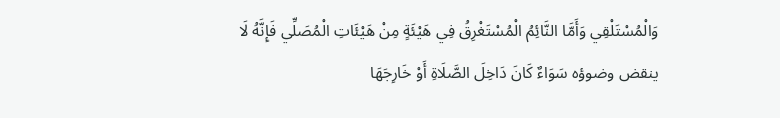وَالْمُسْتَلْقِي وَأَمَّا النَّائِمُ الْمُسْتَغْرِقُ فِي هَيْئَةٍ مِنْ هَيْئَاتِ الْمُصَلِّي فَإِنَّهُ لَا ينقض وضوؤه سَوَاءٌ كَانَ دَاخِلَ الصَّلَاةِ أَوْ خَارِجَهَا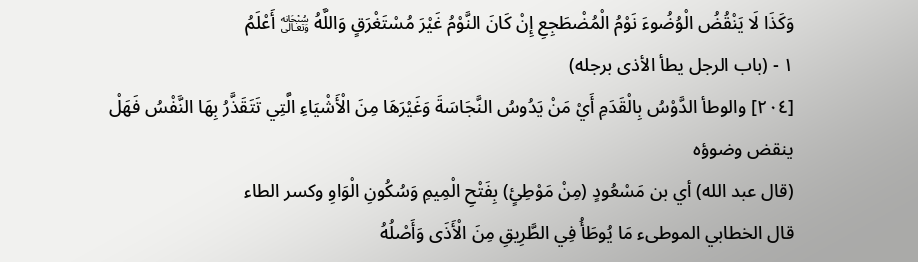وَكَذَا لَا يَنْقُضُ الْوُضُوءَ نَوْمُ الْمُضْطَجِعِ إِنْ كَانَ النَّوْمُ غَيْرَ مُسْتَغْرَقٍ وَاللَّهُ ﷾ أَعْلَمُ
١ - (باب الرجل يطأ الأذى برجله)
[٢٠٤] والوطأ الدَّوْسُ بِالْقَدَمِ أَيْ مَنْ يَدُوسُ النَّجَاسَةَ وَغَيْرَهَا مِنَ الْأَشْيَاءِ الَّتِي تَتَقَذَّرُ بِهَا النَّفْسُ فَهَلْ ينقض وضوؤه
(قال عبد الله) أي بن مَسْعُودٍ (مِنْ مَوْطِئٍ) بِفَتْحِ الْمِيمِ وَسُكُونِ الْوَاوِ وكسر الطاء
قال الخطابي الموطىء مَا يُوطَأُ فِي الطَّرِيقِ مِنَ الْأَذَى وَأَصْلُهُ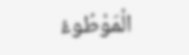الْمَوْطُوءُ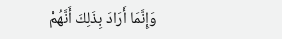وَإِنَّمَا أَرَادَ بِذَلِكَ أَنَّهُمْ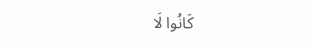كَانُوا لَا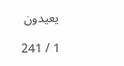يعيدون

1 / 241